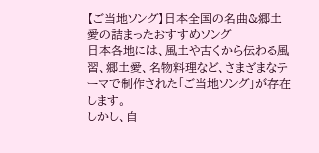【ご当地ソング】日本全国の名曲&郷土愛の詰まったおすすめソング
日本各地には、風土や古くから伝わる風習、郷土愛、名物料理など、さまざまなテーマで制作された「ご当地ソング」が存在します。
しかし、自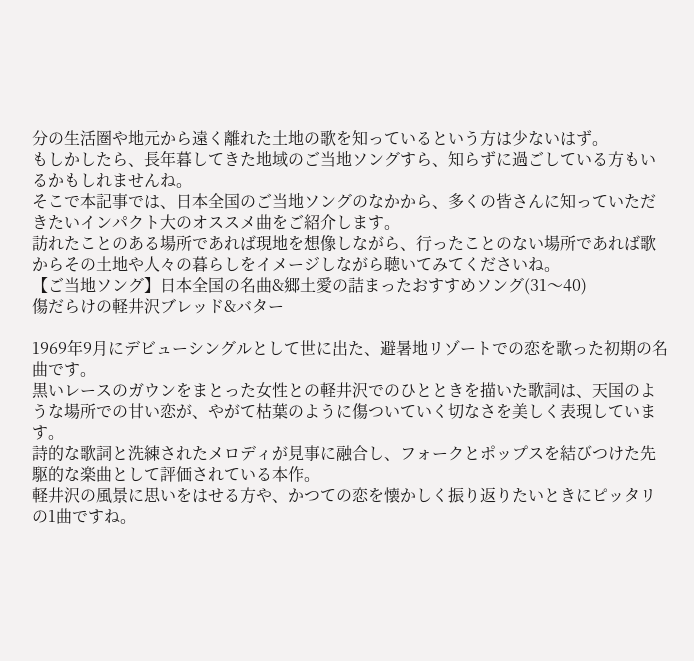分の生活圏や地元から遠く離れた土地の歌を知っているという方は少ないはず。
もしかしたら、長年暮してきた地域のご当地ソングすら、知らずに過ごしている方もいるかもしれませんね。
そこで本記事では、日本全国のご当地ソングのなかから、多くの皆さんに知っていただきたいインパクト大のオススメ曲をご紹介します。
訪れたことのある場所であれば現地を想像しながら、行ったことのない場所であれば歌からその土地や人々の暮らしをイメージしながら聴いてみてくださいね。
【ご当地ソング】日本全国の名曲&郷土愛の詰まったおすすめソング(31〜40)
傷だらけの軽井沢ブレッド&バター

1969年9月にデビューシングルとして世に出た、避暑地リゾートでの恋を歌った初期の名曲です。
黒いレースのガウンをまとった女性との軽井沢でのひとときを描いた歌詞は、天国のような場所での甘い恋が、やがて枯葉のように傷ついていく切なさを美しく表現しています。
詩的な歌詞と洗練されたメロディが見事に融合し、フォークとポップスを結びつけた先駆的な楽曲として評価されている本作。
軽井沢の風景に思いをはせる方や、かつての恋を懐かしく振り返りたいときにピッタリの1曲ですね。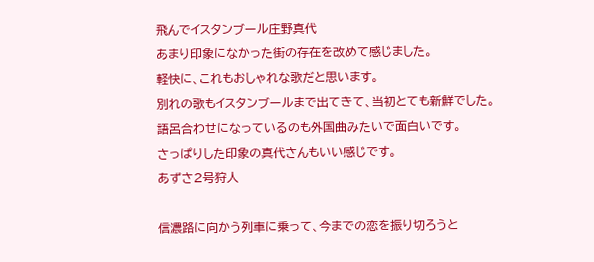飛んでイスタンブール庄野真代
あまり印象になかった街の存在を改めて感じました。
軽快に、これもおしゃれな歌だと思います。
別れの歌もイスタンブールまで出てきて、当初とても新鮮でした。
語呂合わせになっているのも外国曲みたいで面白いです。
さっぱりした印象の真代さんもいい感じです。
あずさ2号狩人

信濃路に向かう列車に乗って、今までの恋を振り切ろうと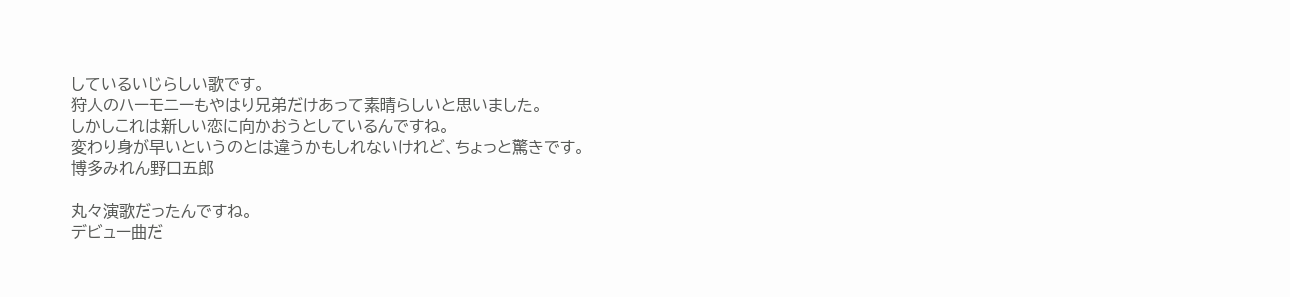しているいじらしい歌です。
狩人のハーモニーもやはり兄弟だけあって素晴らしいと思いました。
しかしこれは新しい恋に向かおうとしているんですね。
変わり身が早いというのとは違うかもしれないけれど、ちょっと驚きです。
博多みれん野口五郎

丸々演歌だったんですね。
デビュー曲だ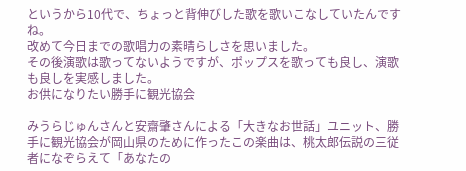というから10代で、ちょっと背伸びした歌を歌いこなしていたんですね。
改めて今日までの歌唱力の素晴らしさを思いました。
その後演歌は歌ってないようですが、ポップスを歌っても良し、演歌も良しを実感しました。
お供になりたい勝手に観光協会

みうらじゅんさんと安齋肇さんによる「大きなお世話」ユニット、勝手に観光協会が岡山県のために作ったこの楽曲は、桃太郎伝説の三従者になぞらえて「あなたの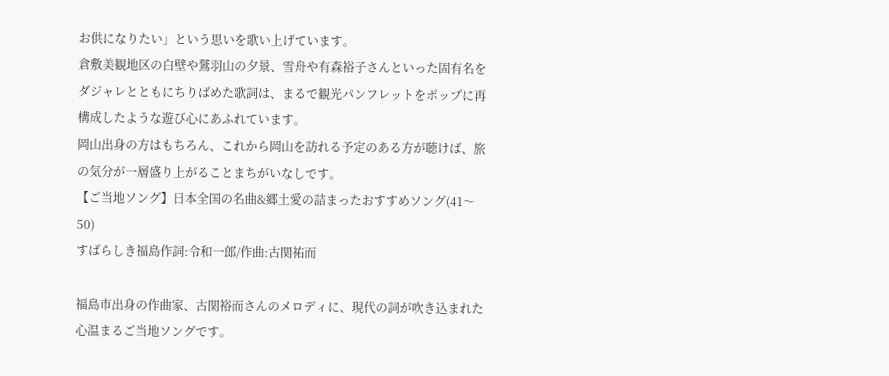お供になりたい」という思いを歌い上げています。
倉敷美観地区の白壁や鷲羽山の夕景、雪舟や有森裕子さんといった固有名をダジャレとともにちりばめた歌詞は、まるで観光パンフレットをポップに再構成したような遊び心にあふれています。
岡山出身の方はもちろん、これから岡山を訪れる予定のある方が聴けば、旅の気分が一層盛り上がることまちがいなしです。
【ご当地ソング】日本全国の名曲&郷土愛の詰まったおすすめソング(41〜50)
すばらしき福島作詞:令和一郎/作曲:古関祐而

福島市出身の作曲家、古関裕而さんのメロディに、現代の詞が吹き込まれた心温まるご当地ソングです。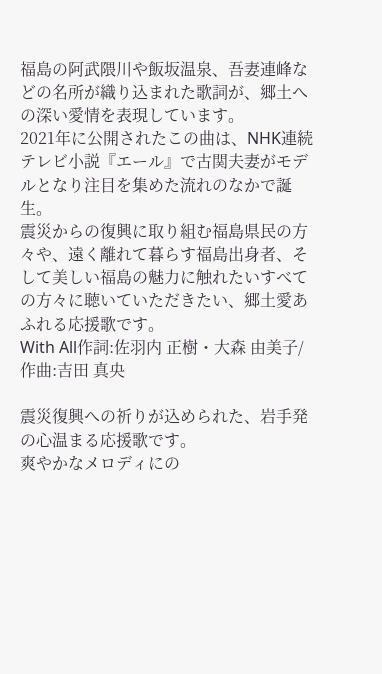福島の阿武隈川や飯坂温泉、吾妻連峰などの名所が織り込まれた歌詞が、郷土への深い愛情を表現しています。
2021年に公開されたこの曲は、NHK連続テレビ小説『エール』で古関夫妻がモデルとなり注目を集めた流れのなかで誕生。
震災からの復興に取り組む福島県民の方々や、遠く離れて暮らす福島出身者、そして美しい福島の魅力に触れたいすべての方々に聴いていただきたい、郷土愛あふれる応援歌です。
With All作詞:佐羽内 正樹・大森 由美子/作曲:吉田 真央

震災復興への祈りが込められた、岩手発の心温まる応援歌です。
爽やかなメロディにの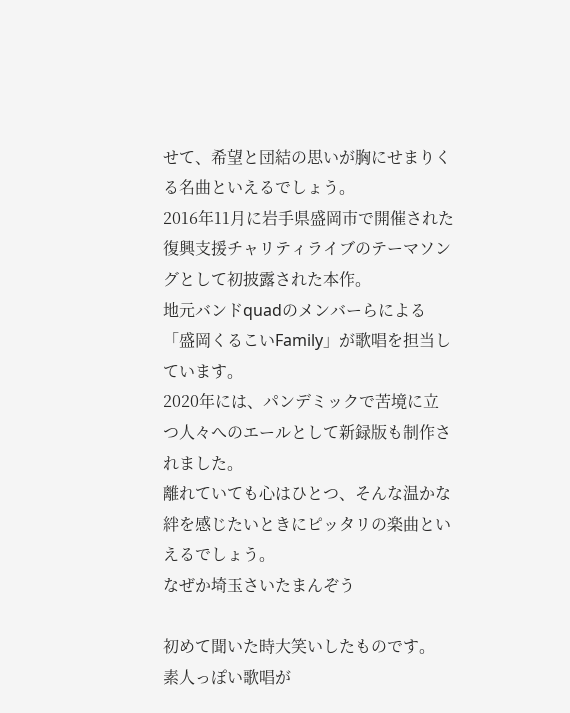せて、希望と団結の思いが胸にせまりくる名曲といえるでしょう。
2016年11月に岩手県盛岡市で開催された復興支援チャリティライブのテーマソングとして初披露された本作。
地元バンドquadのメンバーらによる「盛岡くるこいFamily」が歌唱を担当しています。
2020年には、パンデミックで苦境に立つ人々へのエールとして新録版も制作されました。
離れていても心はひとつ、そんな温かな絆を感じたいときにピッタリの楽曲といえるでしょう。
なぜか埼玉さいたまんぞう

初めて聞いた時大笑いしたものです。
素人っぽい歌唱が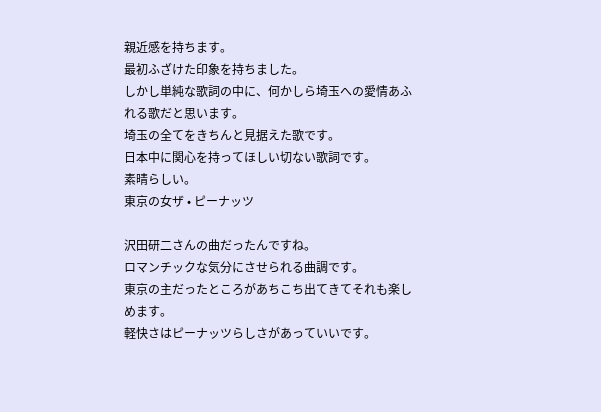親近感を持ちます。
最初ふざけた印象を持ちました。
しかし単純な歌詞の中に、何かしら埼玉への愛情あふれる歌だと思います。
埼玉の全てをきちんと見据えた歌です。
日本中に関心を持ってほしい切ない歌詞です。
素晴らしい。
東京の女ザ • ピーナッツ

沢田研二さんの曲だったんですね。
ロマンチックな気分にさせられる曲調です。
東京の主だったところがあちこち出てきてそれも楽しめます。
軽快さはピーナッツらしさがあっていいです。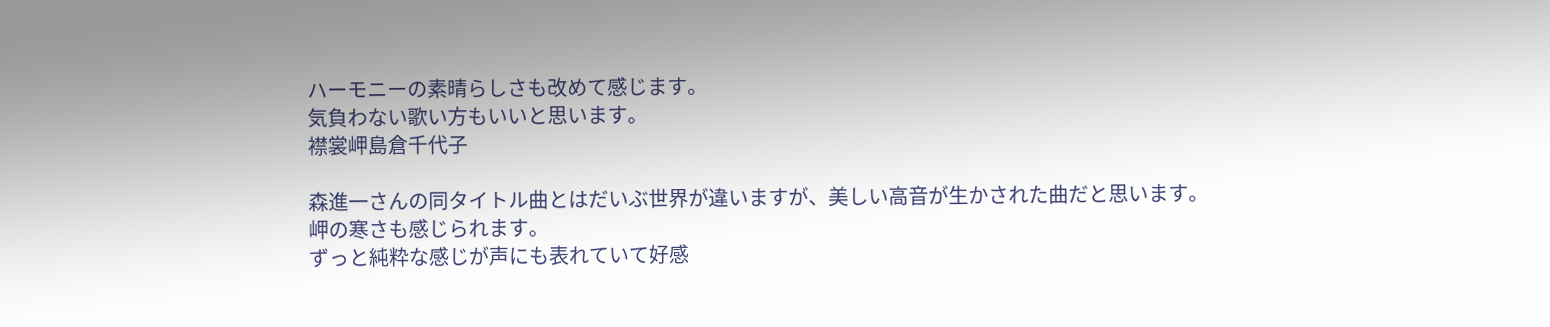ハーモニーの素晴らしさも改めて感じます。
気負わない歌い方もいいと思います。
襟裳岬島倉千代子

森進一さんの同タイトル曲とはだいぶ世界が違いますが、美しい高音が生かされた曲だと思います。
岬の寒さも感じられます。
ずっと純粋な感じが声にも表れていて好感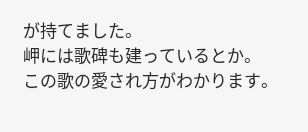が持てました。
岬には歌碑も建っているとか。
この歌の愛され方がわかります。